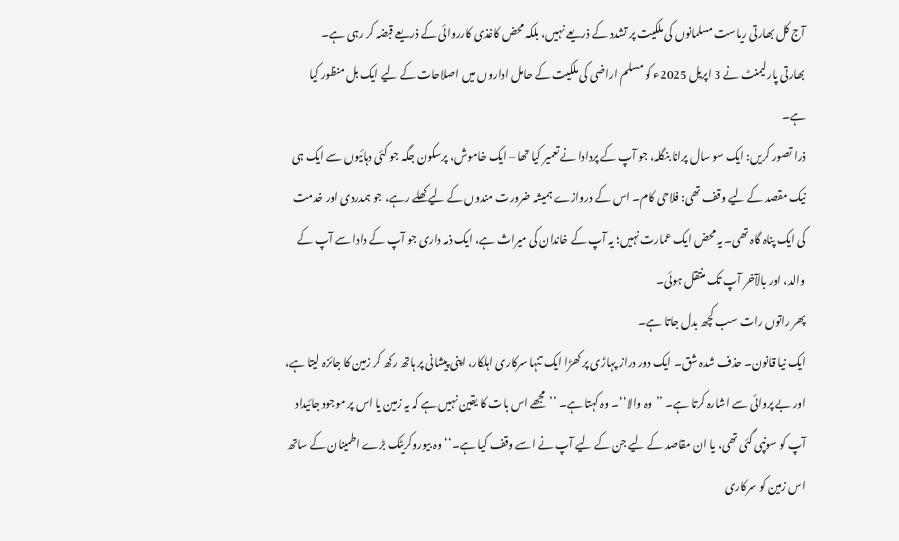آج کل بھارتی ریاست مسلمانوں کی ملکیت پر تشدد کے ذریعے نہیں، بلکہ محض کاغذی کارروائی کے ذریعے قبضہ کر رہی ہے۔
بھارتی پارلیمنٹ نے 3 اپریل 2025ء کو مسلم اراضی کی ملکیت کے حامل اداروں میں اصلاحات کے لیے ایک بل منظور کیا ہے۔
ذرا تصور کریں: ایک سو سال پرانا بنگلہ، جو آپ کے پردادا نے تعمیر کیا تھا – ایک خاموش، پرسکون جگہ جو کئی دہائیوں سے ایک ہی نیک مقصد کے لیے وقف تھی: فلاحی کام۔ اس کے دروازے ہمیشہ ضرورت مندوں کے لیے کھلے رہے، جو ہمدردی اور خدمت کی ایک پناہ گاہ تھی۔ یہ محض ایک عمارت نہیں؛ یہ آپ کے خاندان کی میراث ہے، ایک ذمہ داری جو آپ کے دادا سے آپ کے والد، اور بالآخر آپ تک منتقل ہوئی۔
پھر راتوں رات سب کچھ بدل جاتا ہے۔
ایک نیا قانون۔ حذف شدہ شق۔ ایک دور دراز پہاڑی پر کھڑا ایک تنہا سرکاری اہلکار، اپنی پیشانی پر ہاتھ رکھ کر زمین کا جائزہ لیتا ہے، اور بے پروائی سے اشارہ کرتا ہے۔ ’’وہ والا‘‘۔ وہ کہتا ہے۔ ’’مجھے اس بات کا یقین نہیں ہے کہ یہ زمین یا اس پر موجود جائیداد آپ کو سونپی گئی تھی، یا ان مقاصد کے لیے جن کے لیے آپ نے اسے وقف کیا ہے۔‘‘ وہ بیوروکریٹک بڑے اطمینان کے ساتھ اس زمین کو سرکاری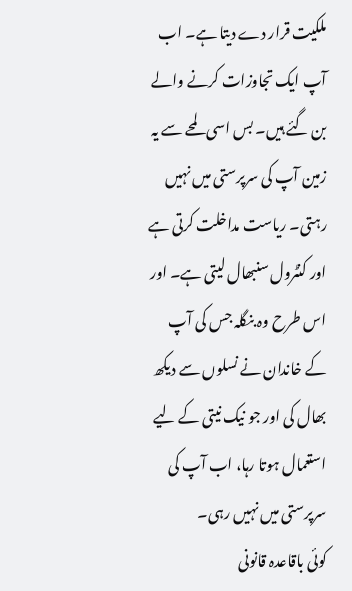ملکیت قرار دے دیتا ہے۔ اب آپ ایک تجاوزات کرنے والے بن گئے ہیں۔ بس اسی لمحے سے یہ زمین آپ کی سرپرستی میں نہیں رہتی۔ ریاست مداخلت کرتی ہے اور کنٹرول سنبھال لیتی ہے۔ اور اس طرح وہ بنگلہ جس کی آپ کے خاندان نے نسلوں سے دیکھ بھال کی اور جو نیک نیتی کے لیے استعمال ہوتا رہا، اب آپ کی سرپرستی میں نہیں رہی۔
کوئی باقاعدہ قانونی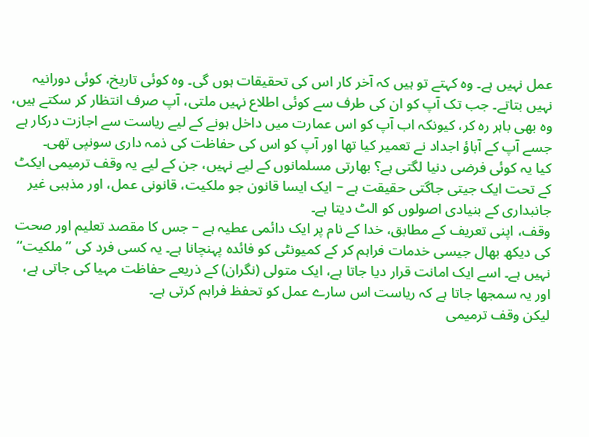عمل نہیں ہے۔ وہ کہتے تو ہیں کہ آخر کار اس کی تحقیقات ہوں گی۔ وہ کوئی تاریخ، کوئی دورانیہ نہیں بتاتے۔ جب تک آپ کو ان کی طرف سے کوئی اطلاع نہیں ملتی، آپ صرف انتظار کر سکتے ہیں، وہ بھی باہر رہ کر، کیونکہ اب آپ کو اس عمارت میں داخل ہونے کے لیے ریاست سے اجازت درکار ہے جسے آپ کے آباؤ اجداد نے تعمیر کیا تھا اور آپ کو اس کی حفاظت کی ذمہ داری سونپی تھی۔
کیا یہ کوئی فرضی دنیا لگتی ہے؟ بھارتی مسلمانوں کے لیے نہیں، جن کے لیے یہ وقف ترمیمی ایکٹ کے تحت ایک جیتی جاگتی حقیقت ہے – ایک ایسا قانون جو ملکیت، قانونی عمل، اور مذہبی غیر جانبداری کے بنیادی اصولوں کو الٹ دیتا ہے۔
وقف، اپنی تعریف کے مطابق، خدا کے نام پر ایک دائمی عطیہ ہے – جس کا مقصد تعلیم اور صحت کی دیکھ بھال جیسی خدمات فراہم کر کے کمیونٹی کو فائدہ پہنچانا ہے۔ یہ کسی فرد کی ’’ملکیت‘‘ نہیں ہے۔ اسے ایک امانت قرار دیا جاتا ہے، ایک متولی (نگران) کے ذریعے حفاظت مہیا کی جاتی ہے، اور یہ سمجھا جاتا ہے کہ ریاست اس سارے عمل کو تحفظ فراہم کرتی ہے۔
لیکن وقف ترمیمی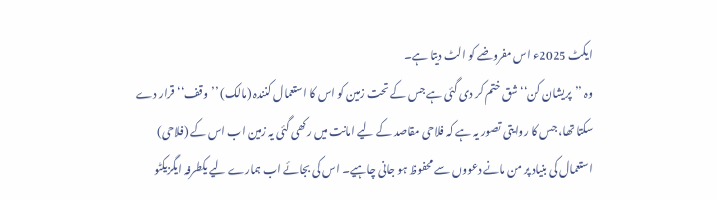ایکٹ 2025ء اس مفروضے کو الٹ دیتا ہے۔
وہ ’’پریشان کن‘‘ شق ختم کر دی گئی ہے جس کے تحت زمین کو اس کا استعمال کنندہ (مالک) ’’وقف‘‘ قرار دے سکتا تھا، جس کا روایتی تصور یہ ہے کہ فلاحی مقاصد کے لیے امانت میں رکھی گئی یہ زمین اب اس کے (فلاحی) استعمال کی بنیاد پر من مانے دعووں سے محفوظ ہو جانی چاہیے۔ اس کی بجائے اب ہمارے لیے یکطرفہ ایگزیکٹو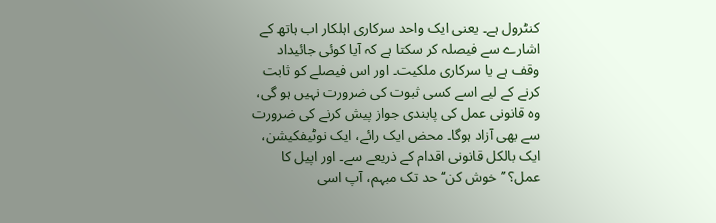کنٹرول ہے۔ یعنی ایک واحد سرکاری اہلکار اب ہاتھ کے اشارے سے فیصلہ کر سکتا ہے کہ آیا کوئی جائیداد وقف ہے یا سرکاری ملکیت۔ اور اس فیصلے کو ثابت کرنے کے لیے اسے کسی ثبوت کی ضرورت نہیں ہو گی، وہ قانونی عمل کی پابندی جواز پیش کرنے کی ضرورت سے بھی آزاد ہوگا۔ محض ایک رائے، ایک نوٹیفکیشن، ایک بالکل قانونی اقدام کے ذریعے سے۔ اور اپیل کا عمل؟ ’’خوش کن‘‘ حد تک مبہم، آپ اسی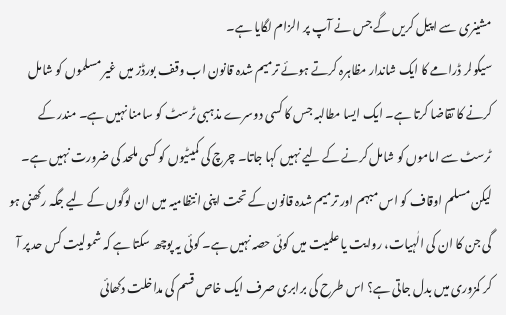مشینری سے اپیل کریں گے جس نے آپ پر الزام لگایا ہے۔
سیکولر ڈرامے کا ایک شاندار مظاہرہ کرتے ہوئے ترمیم شدہ قانون اب وقف بورڈز میں غیر مسلموں کو شامل کرنے کا تقاضا کرتا ہے۔ ایک ایسا مطالبہ جس کا کسی دوسرے مذہبی ٹرسٹ کو سامنا نہیں ہے۔ مندر کے ٹرسٹ سے اماموں کو شامل کرنے کے لیے نہیں کہا جاتا۔ چرچ کی کمیٹیوں کو کسی ملحد کی ضرورت نہیں ہے۔ لیکن مسلم اوقاف کو اس مبہم اور ترمیم شدہ قانون کے تحت اپنی انتظامیہ میں ان لوگوں کے لیے جگہ رکھنی ہو گی جن کا ان کی الٰہیات، روایت یا علمیت میں کوئی حصہ نہیں ہے۔ کوئی یہ پوچھ سکتا ہے کہ شمولیت کس حد پر آ کر کمزوری میں بدل جاتی ہے؟ اس طرح کی برابری صرف ایک خاص قسم کی مداخلت دکھائی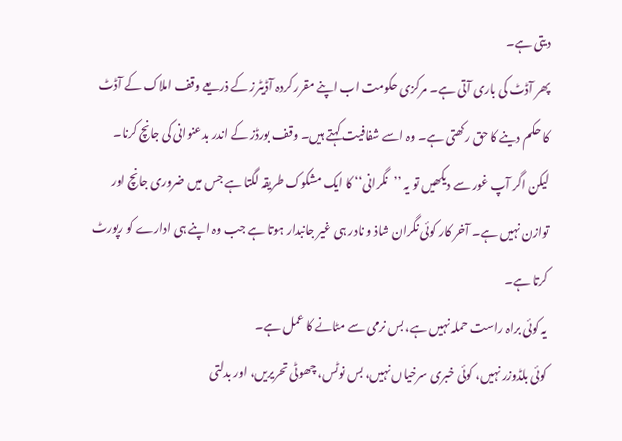دیتی ہے۔
پھر آڈٹ کی باری آتی ہے۔ مرکزی حکومت اب اپنے مقرر کردہ آڈیٹرز کے ذریعے وقف املاک کے آڈٹ کا حکم دینے کا حق رکھتی ہے۔ وہ اسے شفافیت کہتے ہیں۔ وقف بورڈز کے اندر بدعنوانی کی جانچ کرنا۔ لیکن اگر آپ غور سے دیکھیں تو یہ ’’نگرانی‘‘ کا ایک مشکوک طریقہ لگتا ہے جس میں ضروری جانچ اور توازن نہیں ہے۔ آخر کار کوئی نگران شاذ و نادر ہی غیر جانبدار ہوتا ہے جب وہ اپنے ہی ادارے کو رپورٹ کرتا ہے۔
یہ کوئی براہ راست حملہ نہیں ہے، بس نرمی سے مٹانے کا عمل ہے۔
کوئی بلڈوزر نہیں، کوئی خبری سرخیاں نہیں، بس نوٹس، چھوٹی تحریریں، اور بدلتی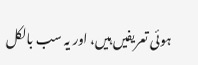ہوئی تعریفیں ہیں، اور یہ سب بالکل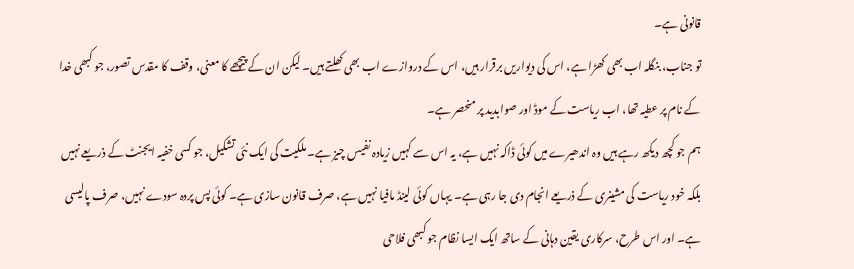قانونی ہے۔
تو جناب، بنگلہ اب بھی کھڑا ہے، اس کی دیواریں برقرار ہیں، اس کے دروازے اب بھی کھلتے ہیں۔ لیکن ان کے پیچھے کا معنی، وقف کا مقدس تصور، جو کبھی خدا کے نام پر عطیہ تھا، اب ریاست کے موڈ اور صوابدید پر منحصر ہے۔
ہم جو کچھ دیکھ رہے ہیں وہ اندھیرے میں کوئی ڈاکہ نہیں ہے، یہ اس سے کہیں زیادہ نفیس چیز ہے۔ ملکیت کی ایک نئی تشکیل، جو کسی خفیہ ایجنٹ کے ذریعے نہیں بلکہ خود ریاست کی مشینری کے ذریعے انجام دی جا رہی ہے۔ یہاں کوئی لینڈ مافیا نہیں ہے، صرف قانون سازی ہے۔ کوئی پس پردہ سودے نہیں، صرف پالیسی ہے۔ اور اس طرح، سرکاری یقین دہانی کے ساتھ ایک ایسا نظام جو کبھی فلاحی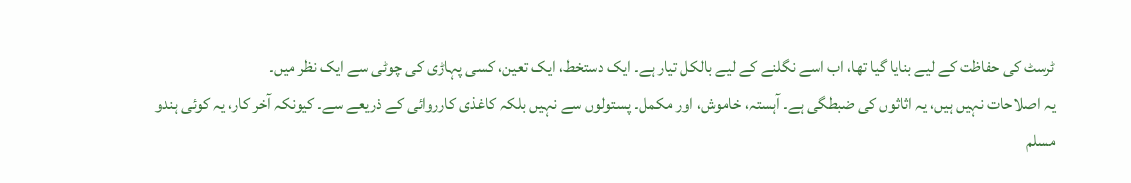ٹرسٹ کی حفاظت کے لیے بنایا گیا تھا، اب اسے نگلنے کے لیے بالکل تیار ہے۔ ایک دستخط، ایک تعین، کسی پہاڑی کی چوٹی سے ایک نظر میں۔
یہ اصلاحات نہیں ہیں، یہ اثاثوں کی ضبطگی ہے۔ آہستہ، خاموش، اور مکمل۔ پستولوں سے نہیں بلکہ کاغذی کارروائی کے ذریعے سے۔ کیونکہ آخر کار، یہ کوئی ہندو مسلم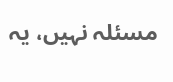مسئلہ نہیں، یہ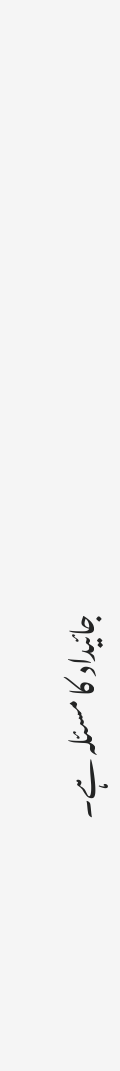جائیداد کا مسئلہ ہے۔